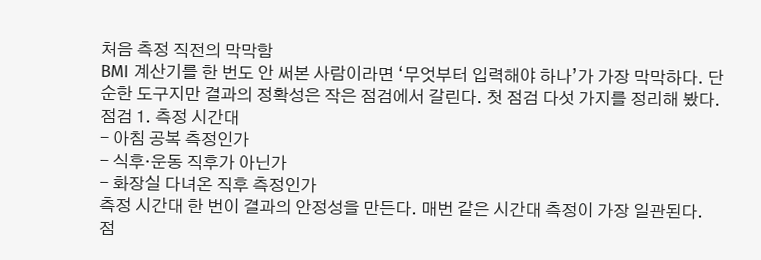처음 측정 직전의 막막함
BMI 계산기를 한 번도 안 써본 사람이라면 ‘무엇부터 입력해야 하나’가 가장 막막하다. 단순한 도구지만 결과의 정확성은 작은 점검에서 갈린다. 첫 점검 다섯 가지를 정리해 봤다.
점검 1. 측정 시간대
- 아침 공복 측정인가
- 식후·운동 직후가 아닌가
- 화장실 다녀온 직후 측정인가
측정 시간대 한 번이 결과의 안정성을 만든다. 매번 같은 시간대 측정이 가장 일관된다.
점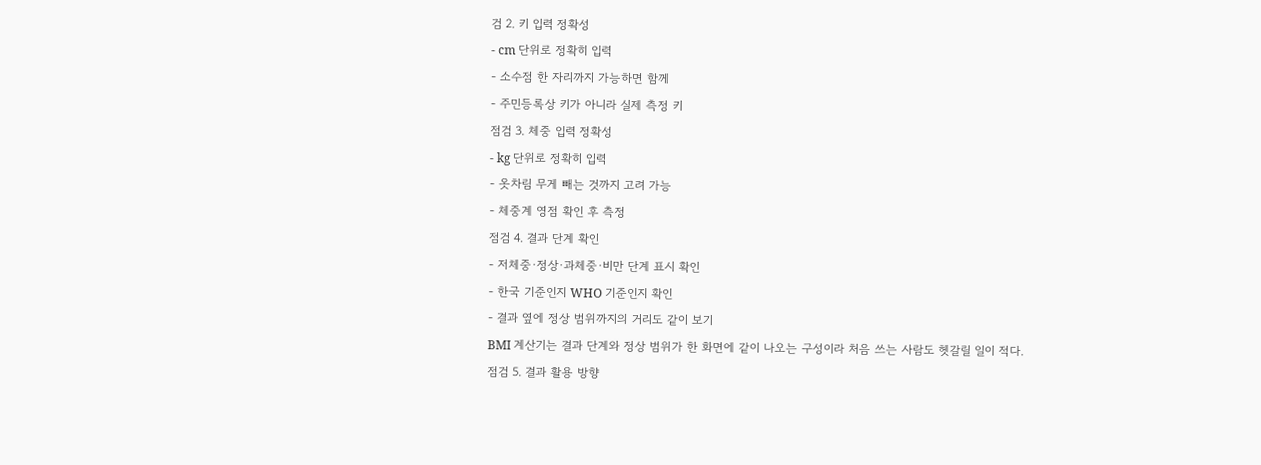검 2. 키 입력 정확성
- cm 단위로 정확히 입력
- 소수점 한 자리까지 가능하면 함께
- 주민등록상 키가 아니라 실제 측정 키
점검 3. 체중 입력 정확성
- kg 단위로 정확히 입력
- 옷차림 무게 빼는 것까지 고려 가능
- 체중계 영점 확인 후 측정
점검 4. 결과 단계 확인
- 저체중·정상·과체중·비만 단계 표시 확인
- 한국 기준인지 WHO 기준인지 확인
- 결과 옆에 정상 범위까지의 거리도 같이 보기
BMI 계산기는 결과 단계와 정상 범위가 한 화면에 같이 나오는 구성이라 처음 쓰는 사람도 헷갈릴 일이 적다.
점검 5. 결과 활용 방향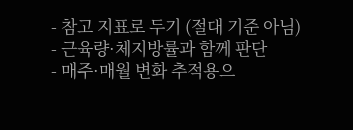- 참고 지표로 두기 (절대 기준 아님)
- 근육량·체지방률과 함께 판단
- 매주·매월 변화 추적용으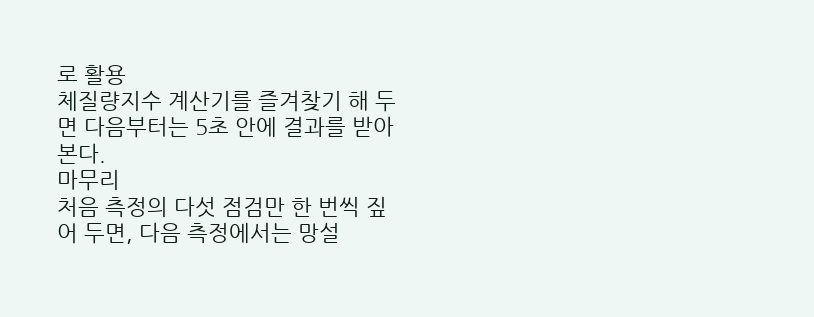로 활용
체질량지수 계산기를 즐겨찾기 해 두면 다음부터는 5초 안에 결과를 받아본다.
마무리
처음 측정의 다섯 점검만 한 번씩 짚어 두면, 다음 측정에서는 망설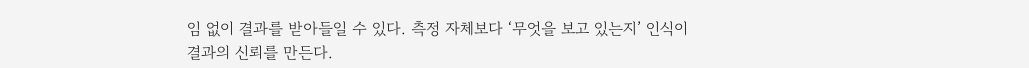임 없이 결과를 받아들일 수 있다. 측정 자체보다 ‘무엇을 보고 있는지’ 인식이 결과의 신뢰를 만든다.